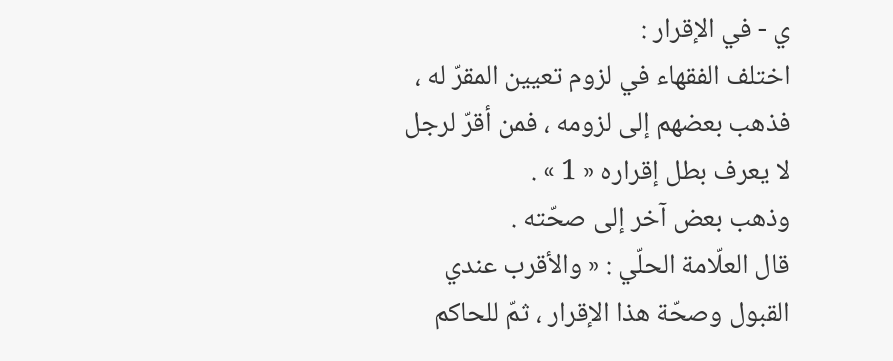ي - في الإقرار :
اختلف الفقهاء في لزوم تعيين المقرّ له ، فذهب بعضهم إلى لزومه ، فمن أقرّ لرجل لا يعرف بطل إقراره « 1 » .
وذهب بعض آخر إلى صحّته .
قال العلّامة الحلّي : « والأقرب عندي القبول وصحّة هذا الإقرار ، ثمّ للحاكم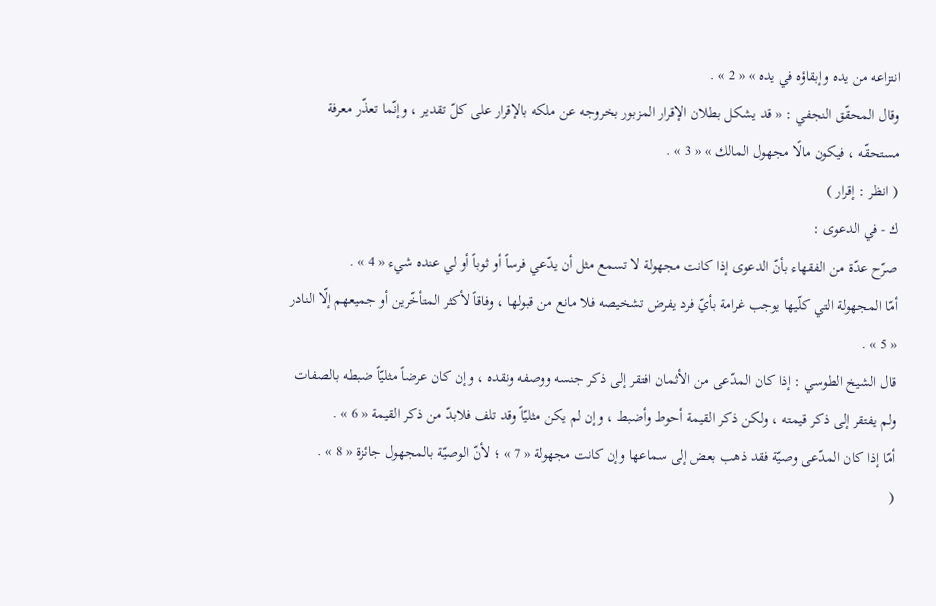انتزاعه من يده وإبقاؤه في يده » « 2 » .
وقال المحقّق النجفي : « قد يشكل بطلان الإقرار المزبور بخروجه عن ملكه بالإقرار على كلّ تقدير ، وإنّما تعذّر معرفة مستحقّه ، فيكون مالًا مجهول المالك » « 3 » .
( انظر : إقرار )
ك - في الدعوى :
صرّح عدّة من الفقهاء بأنّ الدعوى إذا كانت مجهولة لا تسمع مثل أن يدّعي فرساً أو ثوباً أو لي عنده شيء « 4 » .
أمّا المجهولة التي كلّيها يوجب غرامة بأيّ فرد يفرض تشخيصه فلا مانع من قبولها ، وفاقاً لأكثر المتأخّرين أو جميعهم إلّا النادر « 5 » .
قال الشيخ الطوسي : إذا كان المدّعى من الأثمان افتقر إلى ذكر جنسه ووصفه ونقده ، وإن كان عرضاً مثليّاً ضبطه بالصفات ولم يفتقر إلى ذكر قيمته ، ولكن ذكر القيمة أحوط وأضبط ، وإن لم يكن مثليّاً وقد تلف فلابدّ من ذكر القيمة « 6 » .
أمّا إذا كان المدّعى وصيّة فقد ذهب بعض إلى سماعها وإن كانت مجهولة « 7 » ؛ لأنّ الوصيّة بالمجهول جائزة « 8 » .
(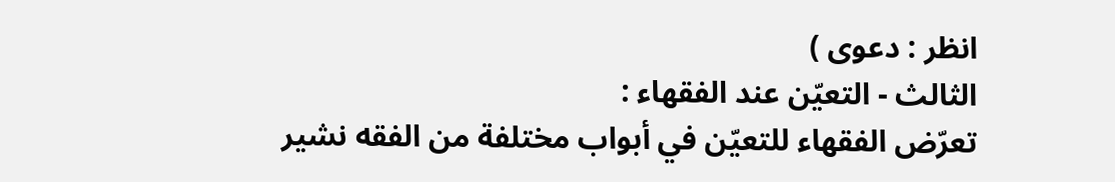انظر : دعوى )
الثالث - التعيّن عند الفقهاء :
تعرّض الفقهاء للتعيّن في أبواب مختلفة من الفقه نشير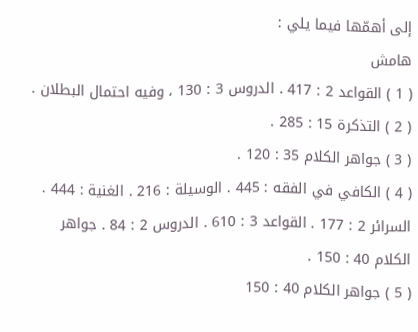إلى أهمّها فيما يلي :
هامش
( 1 ) القواعد 2 : 417 . الدروس 3 : 130 ، وفيه احتمال البطلان .
( 2 ) التذكرة 15 : 285 .
( 3 ) جواهر الكلام 35 : 120 .
( 4 ) الكافي في الفقه : 445 . الوسيلة : 216 . الغنية : 444 . السرائر 2 : 177 . القواعد 3 : 610 . الدروس 2 : 84 . جواهر الكلام 40 : 150 .
( 5 ) جواهر الكلام 40 : 150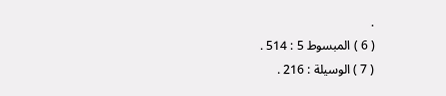.
( 6 ) المبسوط 5 : 514 .
( 7 ) الوسيلة : 216 .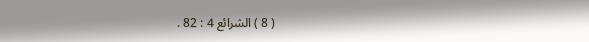( 8 ) الشرائع 4 : 82 .